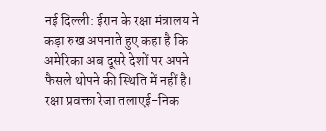नई दिल्ली: ईरान के रक्षा मंत्रालय ने कड़ा रुख अपनाते हुए कहा है कि अमेरिका अब दूसरे देशों पर अपने फैसले थोपने की स्थिति में नहीं है। रक्षा प्रवक्ता रेजा तलाएई-निक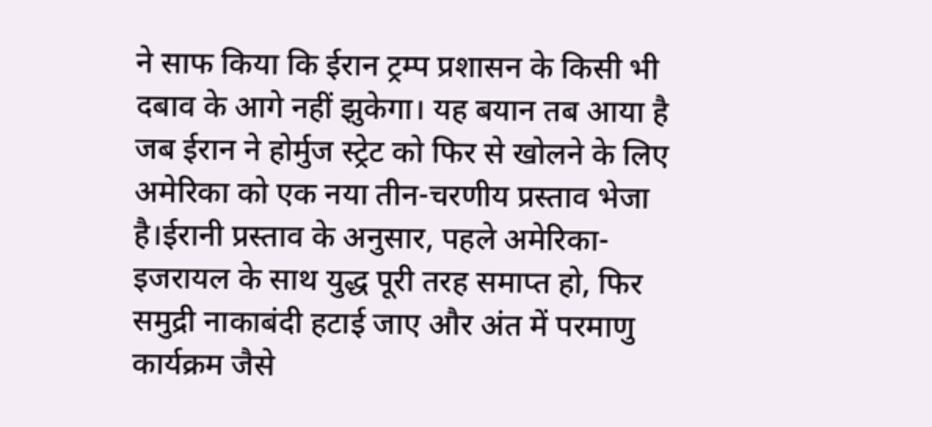ने साफ किया कि ईरान ट्रम्प प्रशासन के किसी भी दबाव के आगे नहीं झुकेगा। यह बयान तब आया है जब ईरान ने होर्मुज स्ट्रेट को फिर से खोलने के लिए अमेरिका को एक नया तीन-चरणीय प्रस्ताव भेजा है।ईरानी प्रस्ताव के अनुसार, पहले अमेरिका-इजरायल के साथ युद्ध पूरी तरह समाप्त हो, फिर समुद्री नाकाबंदी हटाई जाए और अंत में परमाणु कार्यक्रम जैसे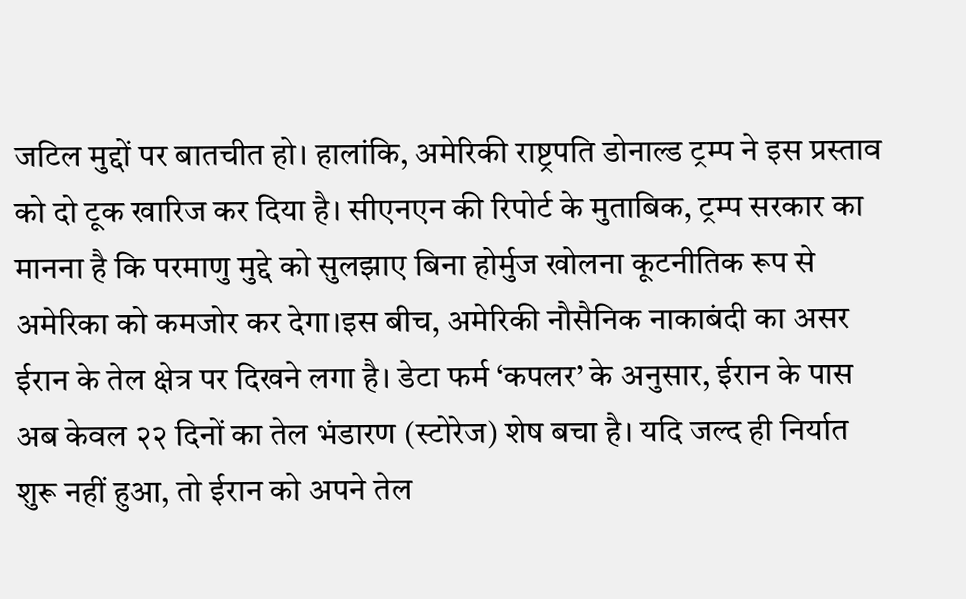जटिल मुद्दों पर बातचीत हो। हालांकि, अमेरिकी राष्ट्रपति डोनाल्ड ट्रम्प ने इस प्रस्ताव को दो टूक खारिज कर दिया है। सीएनएन की रिपोर्ट के मुताबिक, ट्रम्प सरकार का मानना है कि परमाणु मुद्दे को सुलझाए बिना होर्मुज खोलना कूटनीतिक रूप से अमेरिका को कमजोर कर देगा।इस बीच, अमेरिकी नौसैनिक नाकाबंदी का असर ईरान के तेल क्षेत्र पर दिखने लगा है। डेटा फर्म ‘कपलर’ के अनुसार, ईरान के पास अब केवल २२ दिनों का तेल भंडारण (स्टोरेज) शेष बचा है। यदि जल्द ही निर्यात शुरू नहीं हुआ, तो ईरान को अपने तेल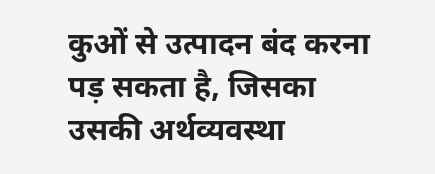कुओं से उत्पादन बंद करना पड़ सकता है, जिसका उसकी अर्थव्यवस्था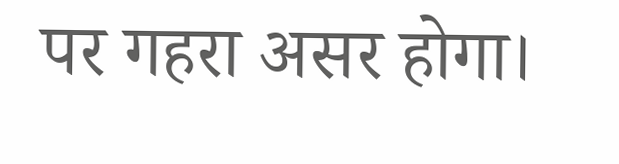पर गहरा असर होगा।